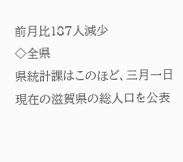前月比187人減少
◇全県
県統計課はこのほど、三月一日現在の滋賀県の総人口を公表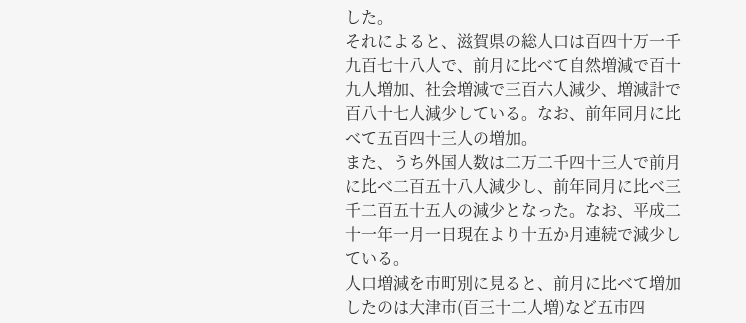した。
それによると、滋賀県の総人口は百四十万一千九百七十八人で、前月に比べて自然増減で百十九人増加、社会増減で三百六人減少、増減計で百八十七人減少している。なお、前年同月に比べて五百四十三人の増加。
また、うち外国人数は二万二千四十三人で前月に比べ二百五十八人減少し、前年同月に比べ三千二百五十五人の減少となった。なお、平成二十一年一月一日現在より十五か月連続で減少している。
人口増減を市町別に見ると、前月に比べて増加したのは大津市(百三十二人増)など五市四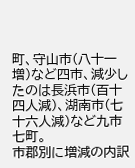町、守山市(八十一増)など四市、減少したのは長浜市(百十四人減)、湖南市(七十六人減)など九市七町。
市郡別に増減の内訳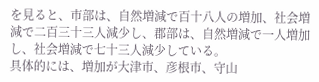を見ると、市部は、自然増減で百十八人の増加、社会増減で二百三十三人減少し、郡部は、自然増減で一人増加し、社会増減で七十三人減少している。
具体的には、増加が大津市、彦根市、守山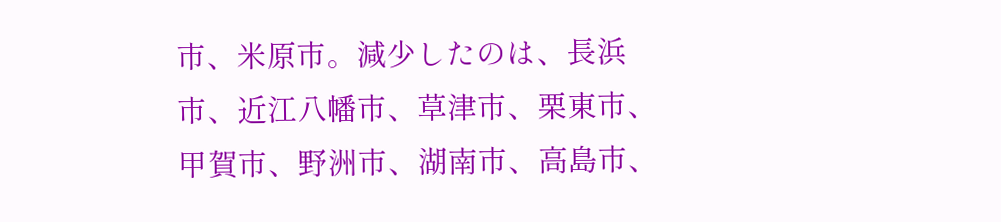市、米原市。減少したのは、長浜市、近江八幡市、草津市、栗東市、甲賀市、野洲市、湖南市、高島市、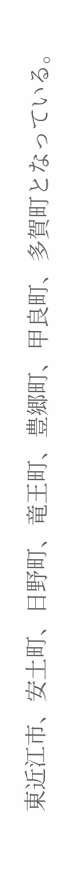東近江市、安土町、日野町、竜王町、豊郷町、甲良町、多賀町となっている。